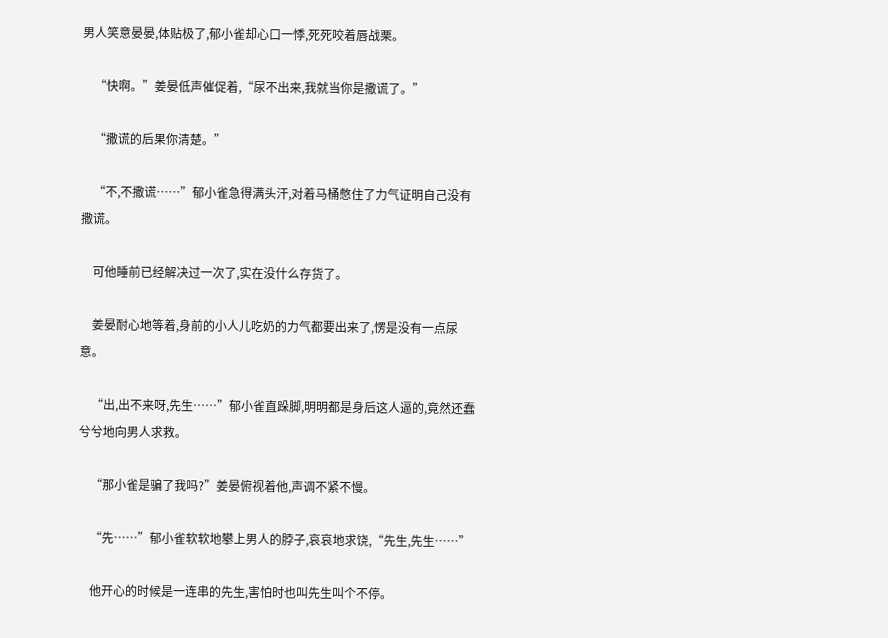男人笑意晏晏,体贴极了,郁小雀却心口一悸,死死咬着唇战栗。

    “快啊。”姜晏低声催促着,“尿不出来,我就当你是撒谎了。”

    “撒谎的后果你清楚。”

    “不,不撒谎……”郁小雀急得满头汗,对着马桶憋住了力气证明自己没有撒谎。

    可他睡前已经解决过一次了,实在没什么存货了。

    姜晏耐心地等着,身前的小人儿吃奶的力气都要出来了,愣是没有一点尿意。

    “出,出不来呀,先生……”郁小雀直跺脚,明明都是身后这人逼的,竟然还蠢兮兮地向男人求救。

    “那小雀是骗了我吗?”姜晏俯视着他,声调不紧不慢。

    “先……”郁小雀软软地攀上男人的脖子,哀哀地求饶,“先生,先生……”

    他开心的时候是一连串的先生,害怕时也叫先生叫个不停。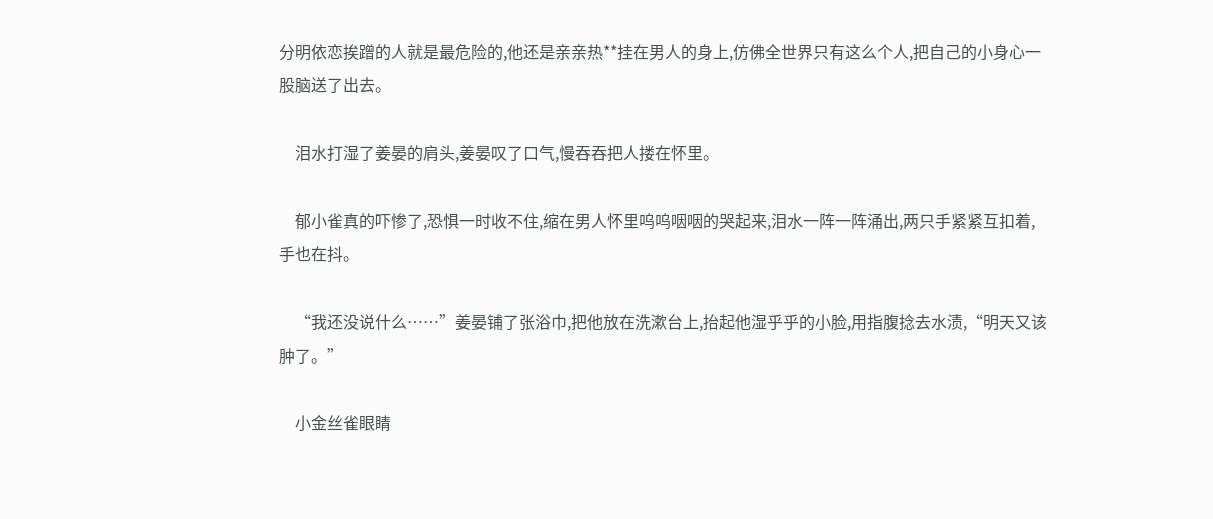分明依恋挨蹭的人就是最危险的,他还是亲亲热**挂在男人的身上,仿佛全世界只有这么个人,把自己的小身心一股脑送了出去。

    泪水打湿了姜晏的肩头,姜晏叹了口气,慢吞吞把人搂在怀里。

    郁小雀真的吓惨了,恐惧一时收不住,缩在男人怀里呜呜咽咽的哭起来,泪水一阵一阵涌出,两只手紧紧互扣着,手也在抖。

    “我还没说什么……”姜晏铺了张浴巾,把他放在洗漱台上,抬起他湿乎乎的小脸,用指腹捻去水渍,“明天又该肿了。”

    小金丝雀眼睛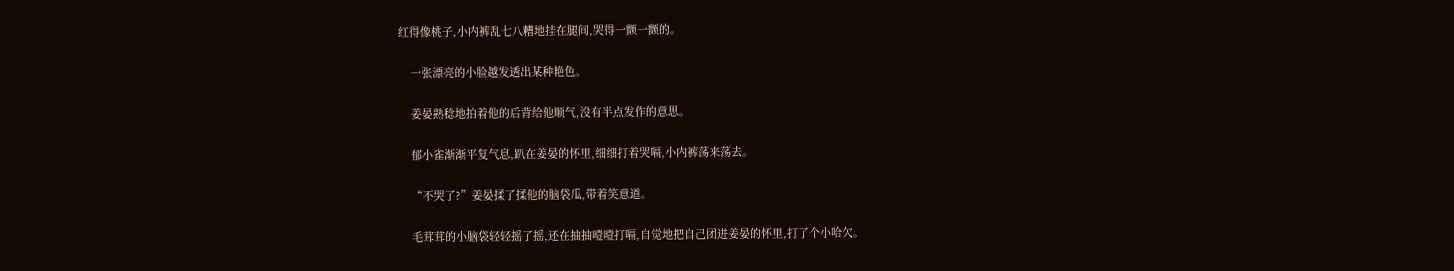红得像桃子,小内裤乱七八糟地挂在腿间,哭得一颤一颤的。

    一张漂亮的小脸越发透出某种艳色。

    姜晏熟稔地拍着他的后背给他顺气,没有半点发作的意思。

    郁小雀渐渐平复气息,趴在姜晏的怀里,细细打着哭嗝,小内裤荡来荡去。

    “不哭了?”姜晏揉了揉他的脑袋瓜,带着笑意道。

    毛茸茸的小脑袋轻轻摇了摇,还在抽抽噎噎打嗝,自觉地把自己团进姜晏的怀里,打了个小哈欠。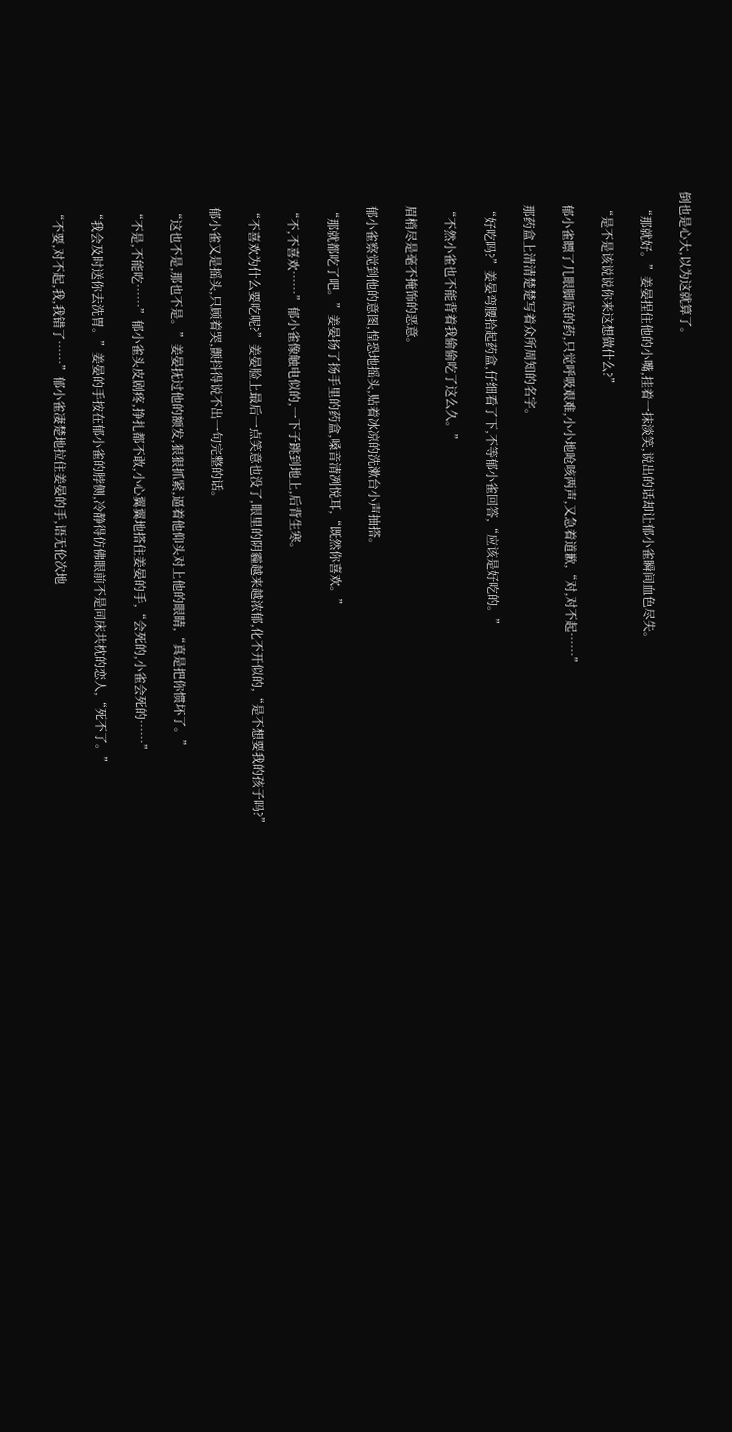倒也是心大,以为这就算了。

    “那就好。”姜晏捏住他的小嘴,挂着一抹淡笑,说出的话却让郁小雀瞬间血色尽失。

    “是不是该说说你来这想做什么?”

    郁小雀瞟了几眼脚底的药,只觉呼吸艰难,小小地呛咳两声,又急着道歉,“对,对不起……”

    那药盒上清清楚楚写着众所周知的名字。

    “好吃吗?”姜晏弯腰拾起药盒,仔细看了下,不等郁小雀回答,“应该是好吃的。”

    “不然小雀也不能背着我偷偷吃了这么久。”

    眉梢尽是毫不掩饰的恶意。

    郁小雀察觉到他的意图,惶恐地摇头,贴着冰凉的洗漱台小声抽搭。

    “那就都吃了吧。”姜晏扬了扬手里的药盒,嗓音清冽悦耳,“既然你喜欢。”

    “不,不喜欢……”郁小雀像触电似的,一下子跳到地上,后背生寒。

    “不喜欢为什么要吃呢?”姜晏脸上最后一点笑意也没了,眼里的阴霾越来越浓郁,化不开似的,“是不想要我的孩子吗?”

    郁小雀又是摇头,只顾着哭,颤抖得说不出一句完整的话。

    “这也不是,那也不是。”姜晏抚过他的额发,狠狠抓紧,逼着他仰头对上他的眼睛,“真是把你惯坏了。”

    “不是,不能吃……”郁小雀头皮剧疼,挣扎都不敢,小心翼翼地搭住姜晏的手,“会死的,小雀会死的……”

    “我会及时送你去洗胃。”姜晏的手按在郁小雀的脖侧,冷静得仿佛眼前不是同床共枕的恋人,“死不了。”

    “不要,对不起,我,我错了……”郁小雀凄楚地拉住姜晏的手,语无伦次地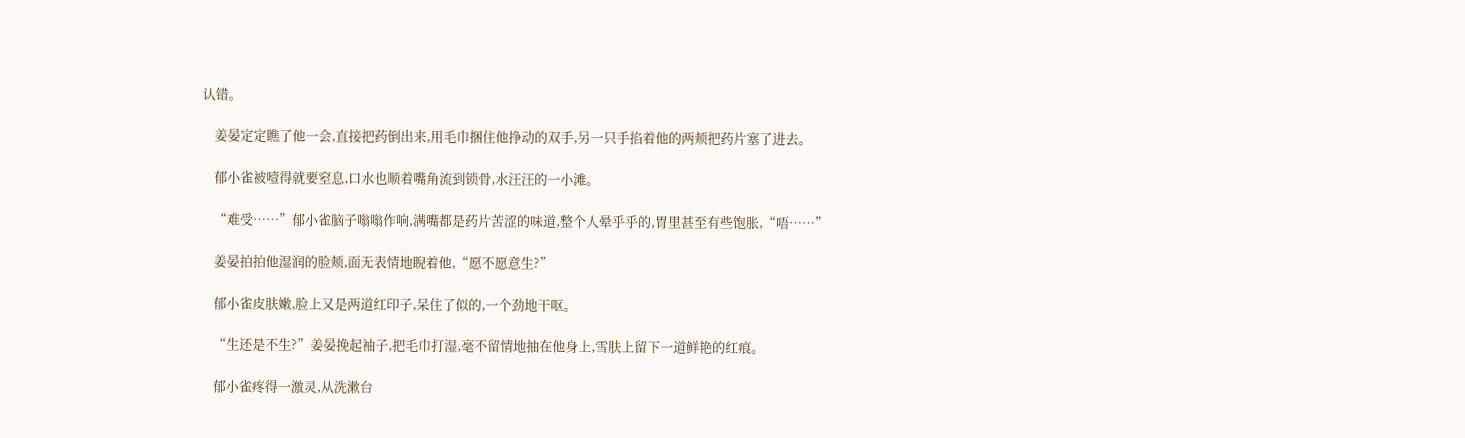认错。

    姜晏定定瞧了他一会,直接把药倒出来,用毛巾捆住他挣动的双手,另一只手掐着他的两颊把药片塞了进去。

    郁小雀被噎得就要窒息,口水也顺着嘴角流到锁骨,水汪汪的一小滩。

    “难受……”郁小雀脑子嗡嗡作响,满嘴都是药片苦涩的味道,整个人晕乎乎的,胃里甚至有些饱胀,“唔……”

    姜晏拍拍他湿润的脸颊,面无表情地睨着他,“愿不愿意生?”

    郁小雀皮肤嫩,脸上又是两道红印子,呆住了似的,一个劲地干呕。

    “生还是不生?”姜晏挽起袖子,把毛巾打湿,毫不留情地抽在他身上,雪肤上留下一道鲜艳的红痕。

    郁小雀疼得一激灵,从洗漱台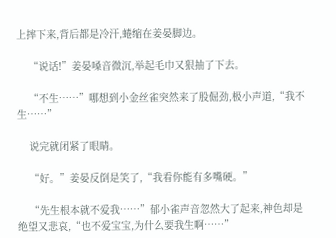上摔下来,背后都是冷汗,蜷缩在姜晏脚边。

    “说话!”姜晏嗓音微沉,举起毛巾又狠抽了下去。

    “不生……”哪想到小金丝雀突然来了股倔劲,极小声道,“我不生……”

    说完就闭紧了眼睛。

    “好。”姜晏反倒是笑了,“我看你能有多嘴硬。”

    “先生根本就不爱我……”郁小雀声音忽然大了起来,神色却是绝望又悲哀,“也不爱宝宝,为什么要我生啊……”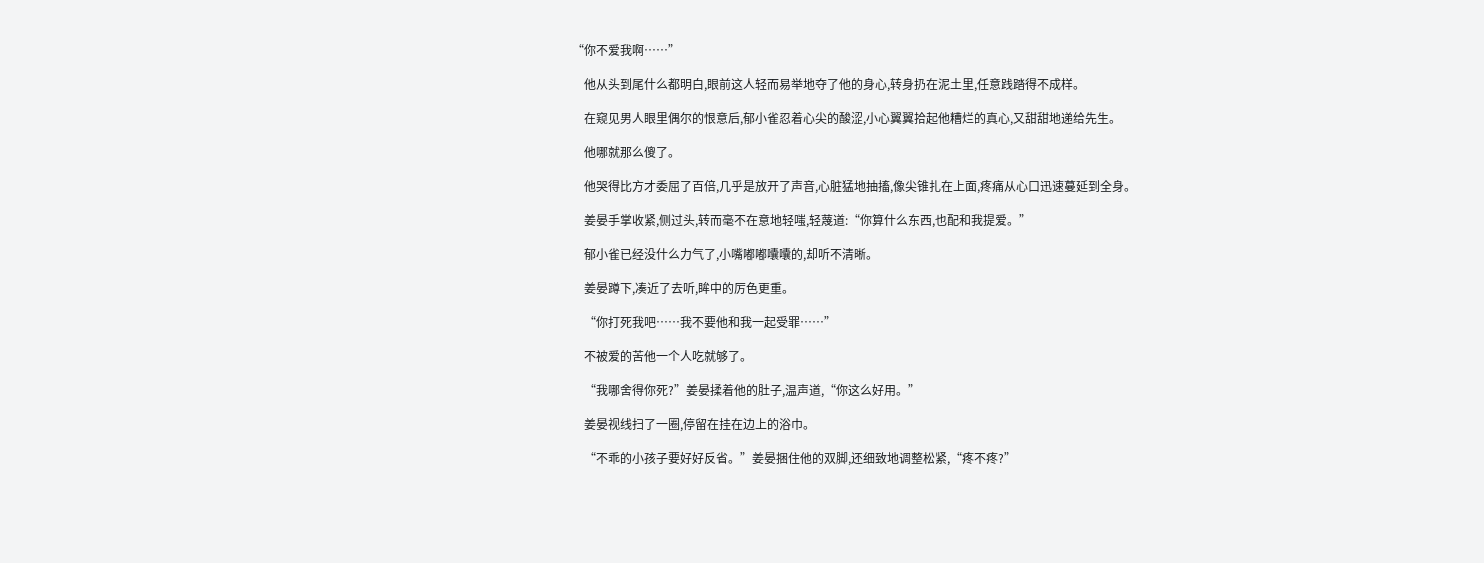“你不爱我啊……”

    他从头到尾什么都明白,眼前这人轻而易举地夺了他的身心,转身扔在泥土里,任意践踏得不成样。

    在窥见男人眼里偶尔的恨意后,郁小雀忍着心尖的酸涩,小心翼翼拾起他糟烂的真心,又甜甜地递给先生。

    他哪就那么傻了。

    他哭得比方才委屈了百倍,几乎是放开了声音,心脏猛地抽搐,像尖锥扎在上面,疼痛从心口迅速蔓延到全身。

    姜晏手掌收紧,侧过头,转而毫不在意地轻嗤,轻蔑道:“你算什么东西,也配和我提爱。”

    郁小雀已经没什么力气了,小嘴嘟嘟囔囔的,却听不清晰。

    姜晏蹲下,凑近了去听,眸中的厉色更重。

    “你打死我吧……我不要他和我一起受罪……”

    不被爱的苦他一个人吃就够了。

    “我哪舍得你死?”姜晏揉着他的肚子,温声道,“你这么好用。”

    姜晏视线扫了一圈,停留在挂在边上的浴巾。

    “不乖的小孩子要好好反省。”姜晏捆住他的双脚,还细致地调整松紧,“疼不疼?”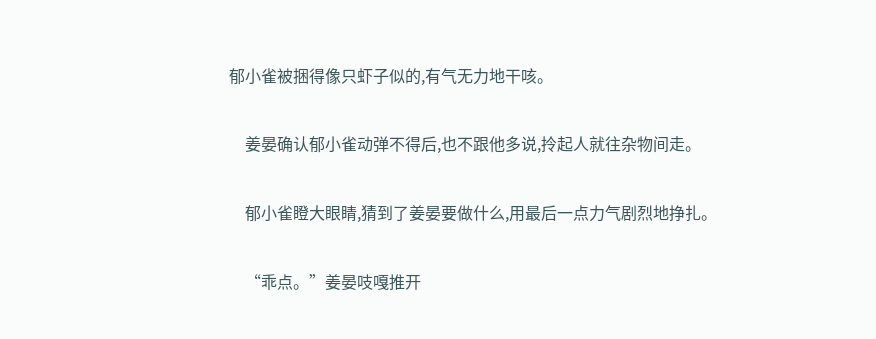郁小雀被捆得像只虾子似的,有气无力地干咳。

    姜晏确认郁小雀动弹不得后,也不跟他多说,拎起人就往杂物间走。

    郁小雀瞪大眼睛,猜到了姜晏要做什么,用最后一点力气剧烈地挣扎。

    “乖点。”姜晏吱嘎推开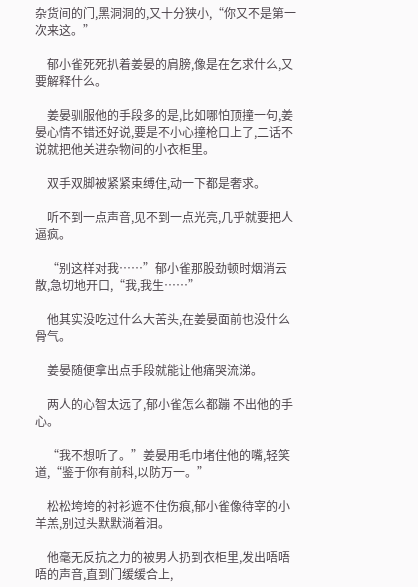杂货间的门,黑洞洞的,又十分狭小,“你又不是第一次来这。”

    郁小雀死死扒着姜晏的肩膀,像是在乞求什么,又要解释什么。

    姜晏驯服他的手段多的是,比如哪怕顶撞一句,姜晏心情不错还好说,要是不小心撞枪口上了,二话不说就把他关进杂物间的小衣柜里。

    双手双脚被紧紧束缚住,动一下都是奢求。

    听不到一点声音,见不到一点光亮,几乎就要把人逼疯。

    “别这样对我……”郁小雀那股劲顿时烟消云散,急切地开口,“我,我生……”

    他其实没吃过什么大苦头,在姜晏面前也没什么骨气。

    姜晏随便拿出点手段就能让他痛哭流涕。

    两人的心智太远了,郁小雀怎么都蹦 不出他的手心。

    “我不想听了。”姜晏用毛巾堵住他的嘴,轻笑道,“鉴于你有前科,以防万一。”

    松松垮垮的衬衫遮不住伤痕,郁小雀像待宰的小羊羔,别过头默默淌着泪。

    他毫无反抗之力的被男人扔到衣柜里,发出唔唔唔的声音,直到门缓缓合上,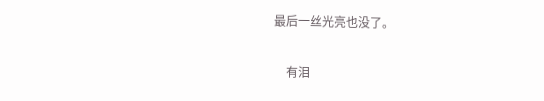最后一丝光亮也没了。

    有泪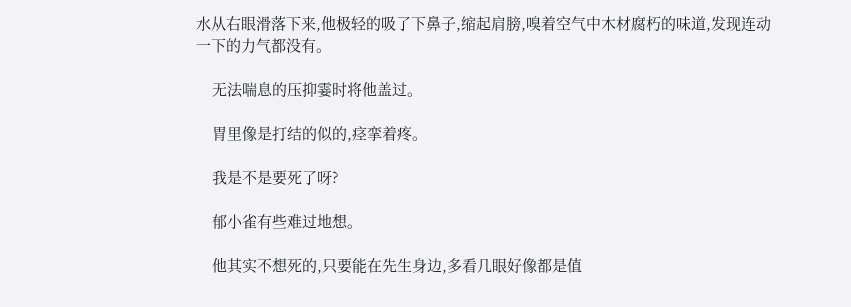水从右眼滑落下来,他极轻的吸了下鼻子,缩起肩膀,嗅着空气中木材腐朽的味道,发现连动一下的力气都没有。

    无法喘息的压抑霎时将他盖过。

    胃里像是打结的似的,痉挛着疼。

    我是不是要死了呀?

    郁小雀有些难过地想。

    他其实不想死的,只要能在先生身边,多看几眼好像都是值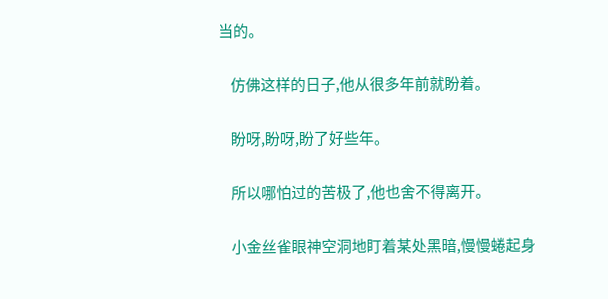当的。

    仿佛这样的日子,他从很多年前就盼着。

    盼呀,盼呀,盼了好些年。

    所以哪怕过的苦极了,他也舍不得离开。

    小金丝雀眼神空洞地盯着某处黑暗,慢慢蜷起身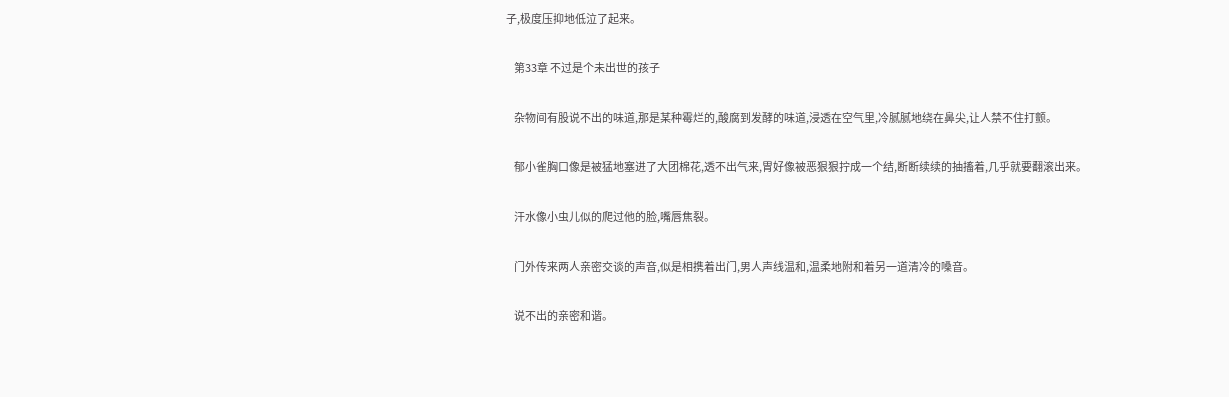子,极度压抑地低泣了起来。

    第33章 不过是个未出世的孩子

    杂物间有股说不出的味道,那是某种霉烂的,酸腐到发酵的味道,浸透在空气里,冷腻腻地绕在鼻尖,让人禁不住打颤。

    郁小雀胸口像是被猛地塞进了大团棉花,透不出气来,胃好像被恶狠狠拧成一个结,断断续续的抽搐着,几乎就要翻滚出来。

    汗水像小虫儿似的爬过他的脸,嘴唇焦裂。

    门外传来两人亲密交谈的声音,似是相携着出门,男人声线温和,温柔地附和着另一道清冷的嗓音。

    说不出的亲密和谐。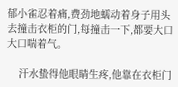郁小雀忍着痛,费劲地蠕动着身子用头去撞击衣柜的门,每撞击一下,都要大口大口喘着气。

    汗水蛰得他眼睛生疼,他靠在衣柜门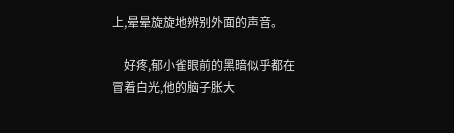上,晕晕旋旋地辨别外面的声音。

    好疼,郁小雀眼前的黑暗似乎都在冒着白光,他的脑子胀大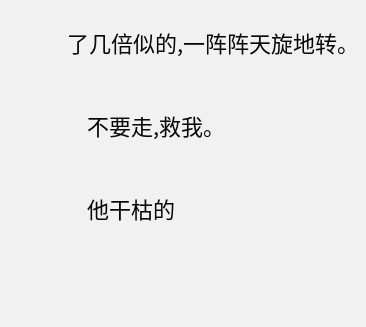了几倍似的,一阵阵天旋地转。

    不要走,救我。

    他干枯的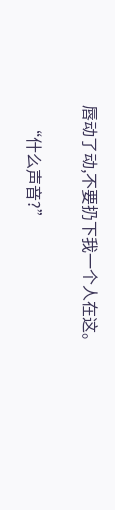唇动了动,不要扔下我一个人在这。

    “什么声音?”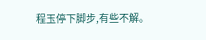程玉停下脚步,有些不解。